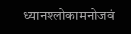ध्यानश्लोकामनोजवं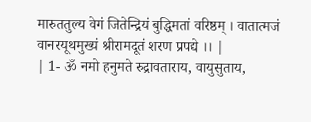मारुततुल्य वेगं जितेन्द्रियं बुद्धिमतां वरिष्ठम् । वातात्मजं वानरयूथमुख्यं श्रीरामदूतं शरण प्रपद्ये ।। |
| 1- ॐ नमो हनुमते रुद्रावताराय, वायुसुताय,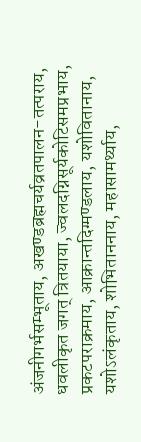अंजनीगर्भसम्भूताय, अखण्डब्रह्मचर्यव्रतपालन-तत्पराय, धवलीकृत जगत् त्रितयाया, ज्वलदग्निसूर्यकोटिसमप्रभाय, प्रकटपराक्रमाय, आक्रान्तदिग्मण्डलाय, यशोवितानाय, यशोऽलंकृताय, शोभिताननाय, महासामर्थ्याय,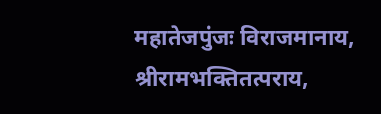महातेजपुंजः विराजमानाय, श्रीरामभक्तितत्पराय,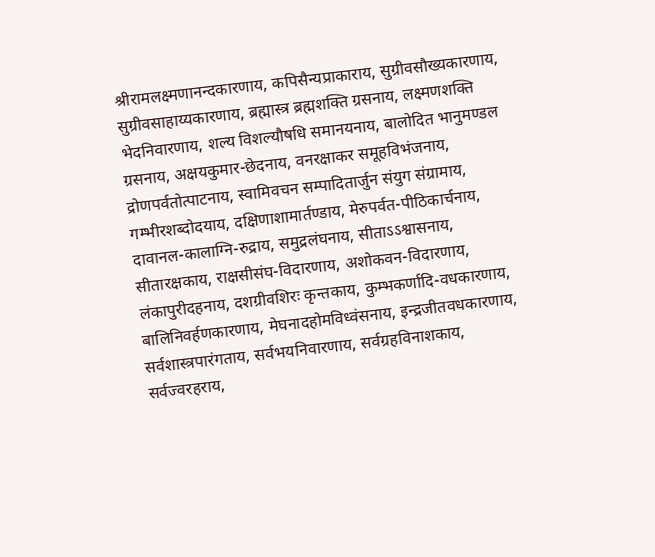श्रीरामलक्ष्मणानन्दकारणाय, कपिसैन्यप्राकाराय, सुग्रीवसौख्यकारणाय, सुग्रीवसाहाय्यकारणाय, ब्रह्मास्त्र ब्रह्मशक्ति ग्रसनाय, लक्ष्मणशक्ति भेदनिवारणाय, शल्य विशल्यौषधि समानयनाय, बालोदित भानुमण्डल ग्रसनाय, अक्षयकुमार-छेदनाय, वनरक्षाकर समूहविभंजनाय, द्रोणपर्वतोत्पाटनाय, स्वामिवचन सम्पादितार्जुन संयुग संग्रामाय, गम्भीरशब्दोदयाय, दक्षिणाशामार्तण्डाय, मेरुपर्वत-पीठिकार्चनाय, दावानल-कालाग्नि-रुद्राय, समुद्रलंघनाय, सीताऽऽश्वासनाय, सीतारक्षकाय, राक्षसीसंघ-विदारणाय, अशोकवन-विदारणाय, लंकापुरीदहनाय, दशग्रीवशिरः कृन्तकाय, कुम्भकर्णादि-वधकारणाय, बालिनिवर्हणकारणाय, मेघनादहोमविध्वंसनाय, इन्द्रजीतवधकारणाय, सर्वशास्त्रपारंगताय, सर्वभयनिवारणाय, सर्वग्रहविनाशकाय, सर्वज्वरहराय,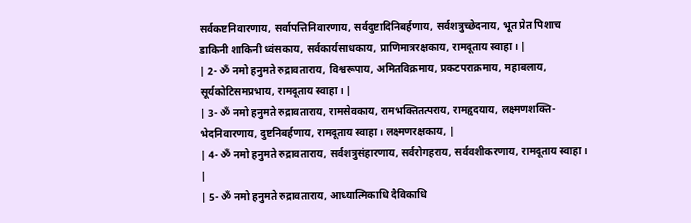सर्वकष्टनिवारणाय, सर्वापत्तिनिवारणाय, सर्वदुष्टादिनिबर्हणाय, सर्वशत्रुच्छेदनाय, भूत प्रेत पिशाच डाकिनी शाकिनी ध्वंसकाय, सर्वकार्यसाधकाय, प्राणिमात्ररक्षकाय, रामदूताय स्वाहा। |
| 2- ॐ नमो हनुमते रुद्रावताराय, विश्वरूपाय, अमितविक्रमाय, प्रकटपराक्रमाय, महाबलाय, सूर्यकोटिसमप्रभाय, रामदूताय स्वाहा। |
| 3- ॐ नमो हनुमते रुद्रावताराय, रामसेवकाय, रामभक्तितत्पराय, रामहृदयाय, लक्ष्मणशक्ति-भेदनिवारणाय, दुष्टनिबर्हणाय, रामदूताय स्वाहा। लक्ष्मणरक्षकाय, |
| 4- ॐ नमो हनुमते रुद्रावताराय, सर्वशत्रुसंहारणाय, सर्वरोगहराय, सर्ववशीकरणाय, रामदूताय स्वाहा। |
| 5- ॐ नमो हनुमते रुद्रावताराय, आध्यात्मिकाधि दैविकाधि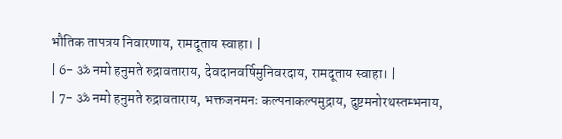भौतिक तापत्रय निवारणाय, रामदूताय स्वाहा। |
| 6- ॐ नमो हनुमते रुद्रावताराय, देवदानवर्षिमुनिवरदाय, रामदूताय स्वाहा। |
| 7- ॐ नमो हनुमते रुद्रावताराय, भक्तजनमनः कल्पनाकल्पमुद्राय, दुष्टमनोरथस्तम्भनाय,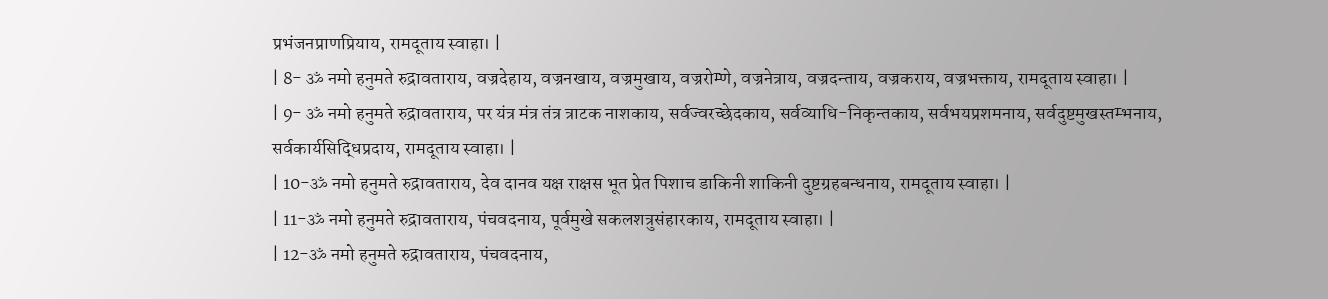प्रभंजनप्राणप्रियाय, रामदूताय स्वाहा। |
| 8- ॐ नमो हनुमते रुद्रावताराय, वज्रदेहाय, वज्रनखाय, वज्रमुखाय, वज्ररोम्णे, वज्रनेत्राय, वज्रदन्ताय, वज्रकराय, वज्रभक्ताय, रामदूताय स्वाहा। |
| 9- ॐ नमो हनुमते रुद्रावताराय, पर यंत्र मंत्र तंत्र त्राटक नाशकाय, सर्वज्वरच्छेदकाय, सर्वव्याधि-निकृन्तकाय, सर्वभयप्रशमनाय, सर्वदुष्टमुखस्तम्भनाय, सर्वकार्यसिद्धिप्रदाय, रामदूताय स्वाहा। |
| 10-ॐ नमो हनुमते रुद्रावताराय, देव दानव यक्ष राक्षस भूत प्रेत पिशाच डाकिनी शाकिनी दुष्टग्रहबन्धनाय, रामदूताय स्वाहा। |
| 11-ॐ नमो हनुमते रुद्रावताराय, पंचवदनाय, पूर्वमुखे सकलशत्रुसंहारकाय, रामदूताय स्वाहा। |
| 12-ॐ नमो हनुमते रुद्रावताराय, पंचवदनाय,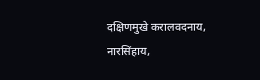दक्षिणमुखे करालवदनाय, नारसिंहाय,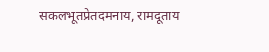सकलभूतप्रेतदमनाय, रामदूताय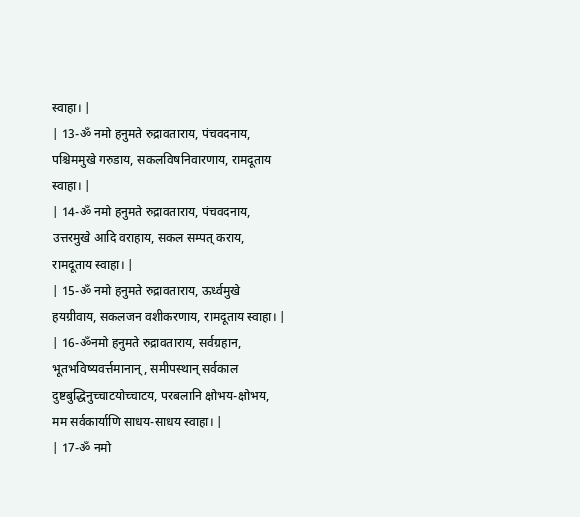स्वाहा। |
| 13-ॐ नमो हनुमते रुद्रावताराय, पंचवदनाय, पश्चिममुखे गरुडाय, सकलविषनिवारणाय, रामदूताय स्वाहा। |
| 14-ॐ नमो हनुमते रुद्रावताराय, पंचवदनाय, उत्तरमुखे आदि वराहाय, सकल सम्पत् कराय, रामदूताय स्वाहा। |
| 15-ॐ नमो हनुमते रुद्रावताराय, ऊर्ध्वमुखे हयग्रीवाय, सकलजन वशीकरणाय, रामदूताय स्वाहा। |
| 16-ॐनमो हनुमते रुद्रावताराय, सर्वग्रहान, भूतभविष्यवर्त्तमानान्, समीपस्थान् सर्वकाल दुष्टबुद्धिनुच्चाटयोच्चाटय, परबलानि क्षोभय-क्षोभय, मम सर्वकार्याणि साधय-साधय स्वाहा। |
| 17-ॐ नमो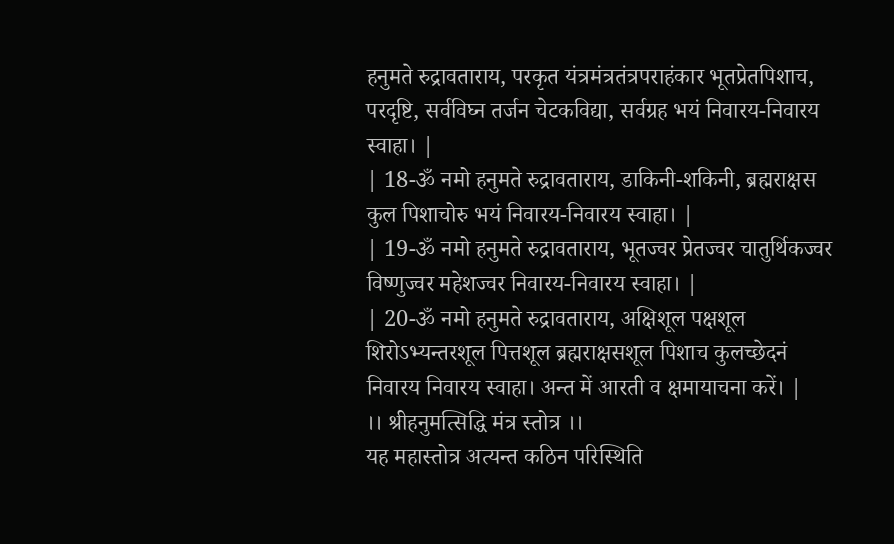हनुमते रुद्रावताराय, परकृत यंत्रमंत्रतंत्रपराहंकार भूतप्रेतपिशाच, परदृष्टि, सर्वविघ्न तर्जन चेटकविद्या, सर्वग्रह भयं निवारय-निवारय स्वाहा। |
| 18-ॐ नमो हनुमते रुद्रावताराय, डाकिनी-शकिनी, ब्रह्मराक्षस कुल पिशाचोरु भयं निवारय-निवारय स्वाहा। |
| 19-ॐ नमो हनुमते रुद्रावताराय, भूतज्वर प्रेतज्वर चातुर्थिकज्वर विष्णुज्वर महेशज्वर निवारय-निवारय स्वाहा। |
| 20-ॐ नमो हनुमते रुद्रावताराय, अक्षिशूल पक्षशूल शिरोऽभ्यन्तरशूल पित्तशूल ब्रह्मराक्षसशूल पिशाच कुलच्छेदनं निवारय निवारय स्वाहा। अन्त में आरती व क्षमायाचना करें। |
।। श्रीहनुमत्सिद्धि मंत्र स्तोत्र ।।
यह महास्तोत्र अत्यन्त कठिन परिस्थिति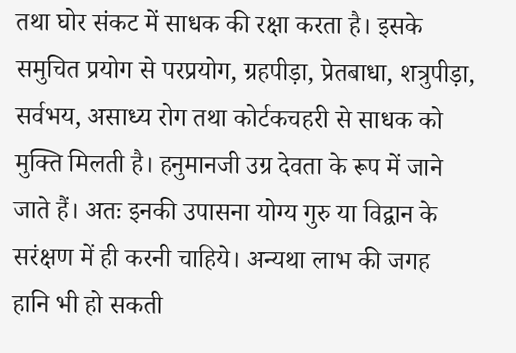तथा घोर संकट में साधक की रक्षा करता है। इसके समुचित प्रयोग से परप्रयोग, ग्रहपीड़ा, प्रेतबाधा, शत्रुपीड़ा, सर्वभय, असाध्य रोग तथा कोर्टकचहरी से साधक को मुक्ति मिलती है। हनुमानजी उग्र देवता के रूप में जाने जाते हैं। अतः इनकी उपासना योग्य गुरु या विद्वान के सरंक्षण में ही करनी चाहिये। अन्यथा लाभ की जगह हानि भी हो सकती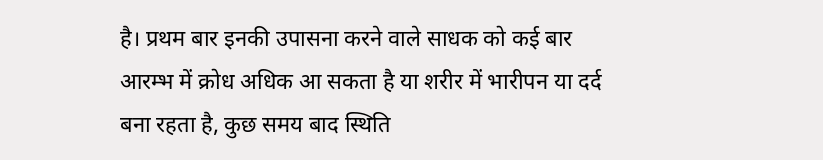है। प्रथम बार इनकी उपासना करने वाले साधक को कई बार आरम्भ में क्रोध अधिक आ सकता है या शरीर में भारीपन या दर्द बना रहता है, कुछ समय बाद स्थिति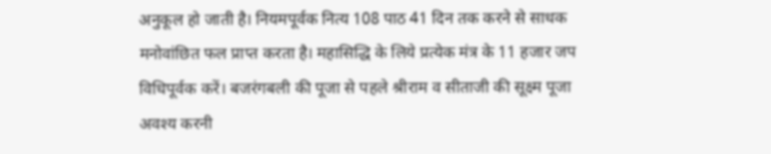अनुकूल हो जाती है। नियमपूर्वक नित्य 108 पाठ 41 दिन तक करने से साधक मनोवांछित फल प्राप्त करता है। महासिद्धि के लिये प्रत्येक मंत्र के 11 हजार जप विधिपूर्वक करें। बजरंगबली की पूजा से पहले श्रीराम व सीताजी की सूक्ष्म पूजा अवश्य करनी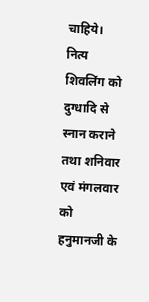चाहिये। नित्य शिवलिंग को दुग्धादि से स्नान कराने तथा शनिवार एवं मंगलवार को हनुमानजी के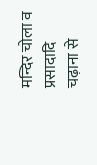मन्दिर चोला व प्रसादादि चढ़ाना से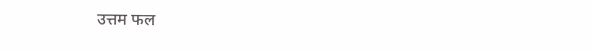उत्तम फल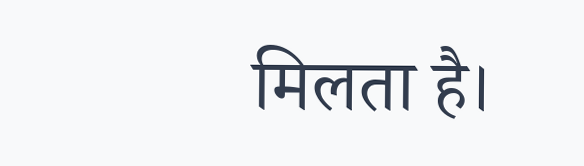मिलता है।